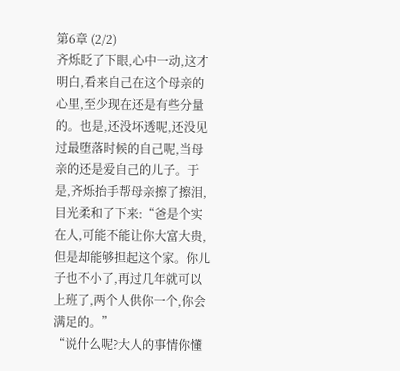第6章 (2/2)
齐烁眨了下眼,心中一动,这才明白,看来自己在这个母亲的心里,至少现在还是有些分量的。也是,还没坏透呢,还没见过最堕落时候的自己呢,当母亲的还是爱自己的儿子。于是,齐烁抬手帮母亲擦了擦泪,目光柔和了下来:“爸是个实在人,可能不能让你大富大贵,但是却能够担起这个家。你儿子也不小了,再过几年就可以上班了,两个人供你一个,你会满足的。”
“说什么呢?大人的事情你懂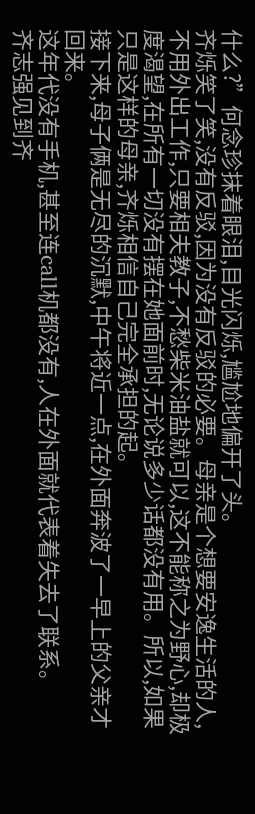什么?”何念珍抹着眼泪,目光闪烁,尴尬地偏开了头。
齐烁笑了笑,没有反驳,因为没有反驳的必要。母亲是个想要安逸生活的人,不用外出工作,只要相夫教子,不愁柴米油盐就可以,这不能称之为野心,却极度渴望,在所有一切没有摆在她面前时,无论说多少话都没有用。所以,如果只是这样的母亲,齐烁相信自己完全承担的起。
接下来,母子俩是无尽的沉默,中午将近一点,在外面奔波了一早上的父亲才回来。
这年代没有手机,甚至连call机都没有,人在外面就代表着失去了联系。
齐志强见到齐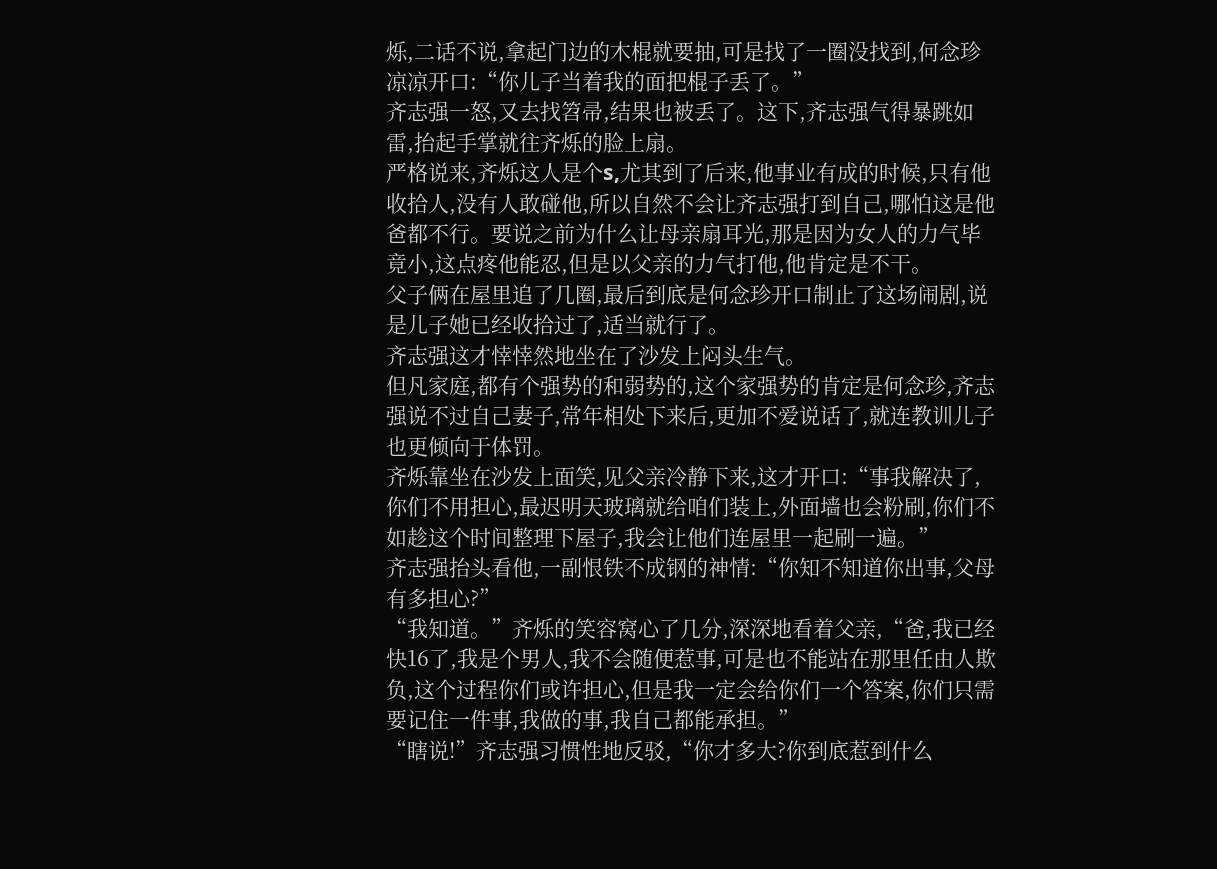烁,二话不说,拿起门边的木棍就要抽,可是找了一圈没找到,何念珍凉凉开口:“你儿子当着我的面把棍子丢了。”
齐志强一怒,又去找笤帚,结果也被丢了。这下,齐志强气得暴跳如雷,抬起手掌就往齐烁的脸上扇。
严格说来,齐烁这人是个s,尤其到了后来,他事业有成的时候,只有他收拾人,没有人敢碰他,所以自然不会让齐志强打到自己,哪怕这是他爸都不行。要说之前为什么让母亲扇耳光,那是因为女人的力气毕竟小,这点疼他能忍,但是以父亲的力气打他,他肯定是不干。
父子俩在屋里追了几圈,最后到底是何念珍开口制止了这场闹剧,说是儿子她已经收拾过了,适当就行了。
齐志强这才悻悻然地坐在了沙发上闷头生气。
但凡家庭,都有个强势的和弱势的,这个家强势的肯定是何念珍,齐志强说不过自己妻子,常年相处下来后,更加不爱说话了,就连教训儿子也更倾向于体罚。
齐烁靠坐在沙发上面笑,见父亲冷静下来,这才开口:“事我解决了,你们不用担心,最迟明天玻璃就给咱们装上,外面墙也会粉刷,你们不如趁这个时间整理下屋子,我会让他们连屋里一起刷一遍。”
齐志强抬头看他,一副恨铁不成钢的神情:“你知不知道你出事,父母有多担心?”
“我知道。”齐烁的笑容窝心了几分,深深地看着父亲,“爸,我已经快16了,我是个男人,我不会随便惹事,可是也不能站在那里任由人欺负,这个过程你们或许担心,但是我一定会给你们一个答案,你们只需要记住一件事,我做的事,我自己都能承担。”
“瞎说!”齐志强习惯性地反驳,“你才多大?你到底惹到什么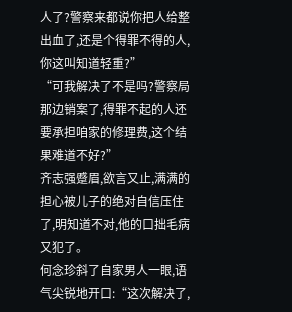人了?警察来都说你把人给整出血了,还是个得罪不得的人,你这叫知道轻重?”
“可我解决了不是吗?警察局那边销案了,得罪不起的人还要承担咱家的修理费,这个结果难道不好?”
齐志强蹙眉,欲言又止,满满的担心被儿子的绝对自信压住了,明知道不对,他的口拙毛病又犯了。
何念珍斜了自家男人一眼,语气尖锐地开口:“这次解决了,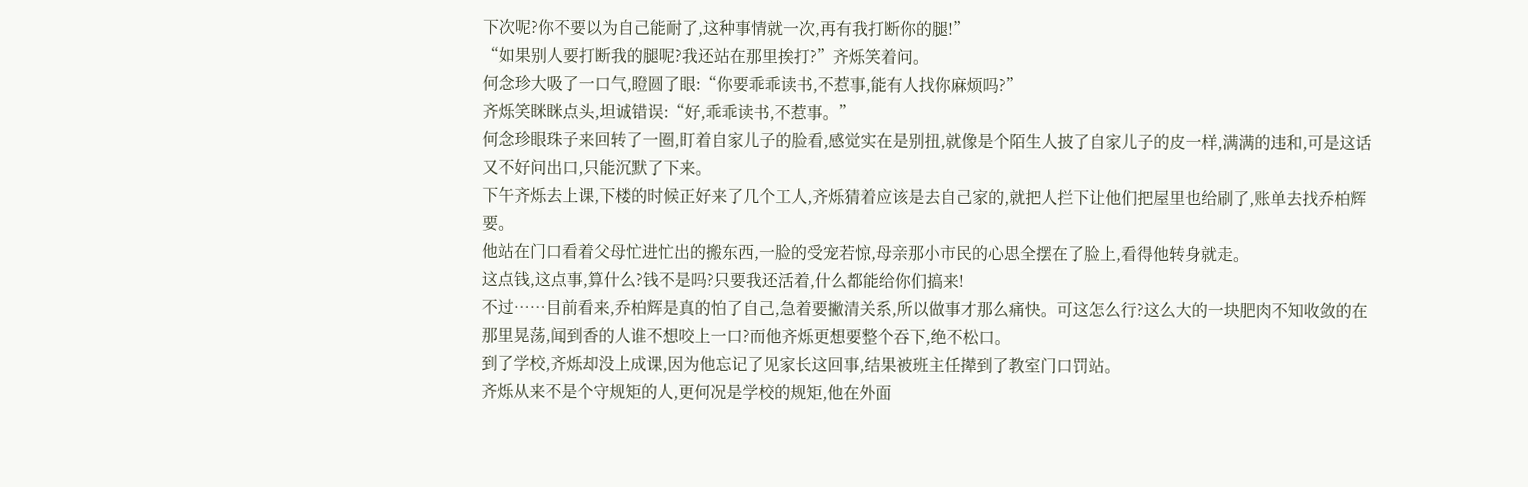下次呢?你不要以为自己能耐了,这种事情就一次,再有我打断你的腿!”
“如果别人要打断我的腿呢?我还站在那里挨打?”齐烁笑着问。
何念珍大吸了一口气,瞪圆了眼:“你要乖乖读书,不惹事,能有人找你麻烦吗?”
齐烁笑眯眯点头,坦诚错误:“好,乖乖读书,不惹事。”
何念珍眼珠子来回转了一圈,盯着自家儿子的脸看,感觉实在是别扭,就像是个陌生人披了自家儿子的皮一样,满满的违和,可是这话又不好问出口,只能沉默了下来。
下午齐烁去上课,下楼的时候正好来了几个工人,齐烁猜着应该是去自己家的,就把人拦下让他们把屋里也给刷了,账单去找乔柏辉要。
他站在门口看着父母忙进忙出的搬东西,一脸的受宠若惊,母亲那小市民的心思全摆在了脸上,看得他转身就走。
这点钱,这点事,算什么?钱不是吗?只要我还活着,什么都能给你们搞来!
不过……目前看来,乔柏辉是真的怕了自己,急着要撇清关系,所以做事才那么痛快。可这怎么行?这么大的一块肥肉不知收敛的在那里晃荡,闻到香的人谁不想咬上一口?而他齐烁更想要整个吞下,绝不松口。
到了学校,齐烁却没上成课,因为他忘记了见家长这回事,结果被班主任撵到了教室门口罚站。
齐烁从来不是个守规矩的人,更何况是学校的规矩,他在外面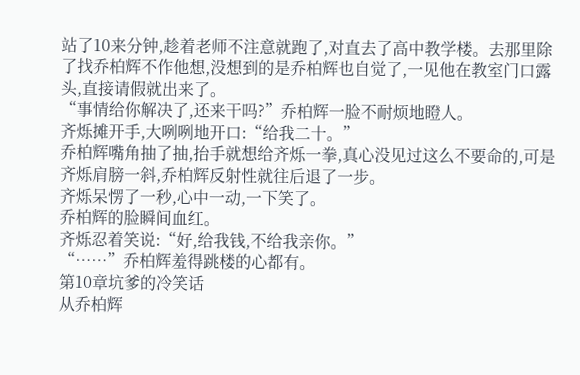站了10来分钟,趁着老师不注意就跑了,对直去了高中教学楼。去那里除了找乔柏辉不作他想,没想到的是乔柏辉也自觉了,一见他在教室门口露头,直接请假就出来了。
“事情给你解决了,还来干吗?”乔柏辉一脸不耐烦地瞪人。
齐烁摊开手,大咧咧地开口:“给我二十。”
乔柏辉嘴角抽了抽,抬手就想给齐烁一拳,真心没见过这么不要命的,可是齐烁肩膀一斜,乔柏辉反射性就往后退了一步。
齐烁呆愣了一秒,心中一动,一下笑了。
乔柏辉的脸瞬间血红。
齐烁忍着笑说:“好,给我钱,不给我亲你。”
“……”乔柏辉羞得跳楼的心都有。
第10章坑爹的冷笑话
从乔柏辉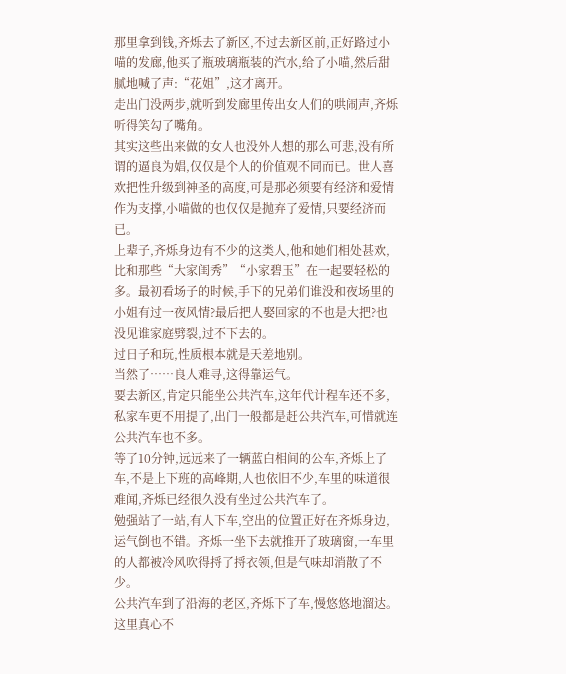那里拿到钱,齐烁去了新区,不过去新区前,正好路过小喵的发廊,他买了瓶玻璃瓶装的汽水,给了小喵,然后甜腻地喊了声:“花姐”,这才离开。
走出门没两步,就听到发廊里传出女人们的哄闹声,齐烁听得笑勾了嘴角。
其实这些出来做的女人也没外人想的那么可悲,没有所谓的逼良为娼,仅仅是个人的价值观不同而已。世人喜欢把性升级到神圣的高度,可是那必须要有经济和爱情作为支撑,小喵做的也仅仅是抛弃了爱情,只要经济而已。
上辈子,齐烁身边有不少的这类人,他和她们相处甚欢,比和那些“大家闺秀”“小家碧玉”在一起要轻松的多。最初看场子的时候,手下的兄弟们谁没和夜场里的小姐有过一夜风情?最后把人娶回家的不也是大把?也没见谁家庭劈裂,过不下去的。
过日子和玩,性质根本就是天差地别。
当然了……良人难寻,这得靠运气。
要去新区,肯定只能坐公共汽车,这年代计程车还不多,私家车更不用提了,出门一般都是赶公共汽车,可惜就连公共汽车也不多。
等了10分钟,远远来了一辆蓝白相间的公车,齐烁上了车,不是上下班的高峰期,人也依旧不少,车里的味道很难闻,齐烁已经很久没有坐过公共汽车了。
勉强站了一站,有人下车,空出的位置正好在齐烁身边,运气倒也不错。齐烁一坐下去就推开了玻璃窗,一车里的人都被冷风吹得捋了捋衣领,但是气味却消散了不少。
公共汽车到了沿海的老区,齐烁下了车,慢悠悠地溜达。
这里真心不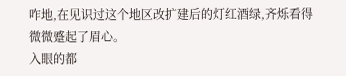咋地,在见识过这个地区改扩建后的灯红酒绿,齐烁看得微微蹙起了眉心。
入眼的都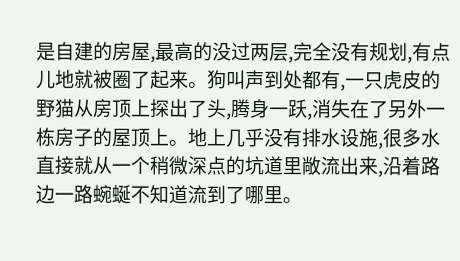是自建的房屋,最高的没过两层,完全没有规划,有点儿地就被圈了起来。狗叫声到处都有,一只虎皮的野猫从房顶上探出了头,腾身一跃,消失在了另外一栋房子的屋顶上。地上几乎没有排水设施,很多水直接就从一个稍微深点的坑道里敞流出来,沿着路边一路蜿蜒不知道流到了哪里。